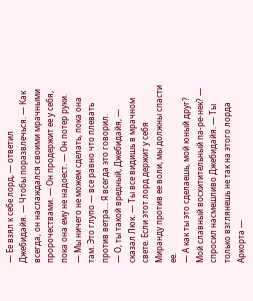— Ее взял к себе лорд, — ответил Джебидайя. — Чтобы поразвлечься. — Как всегда, он наслаждался своими мрачными пророчествами. — Он продержит ее у себя, пока она ему не надоест. — Он потер руки. — Мы ничего не можем сделать, пока она там. Это глупо — все равно что плевать против ветра… Я всегда это говорил.
— О, ты такой вредный, Джебидайя, — сказал Люк. — Ты все видишь в мрачном свете. Если этот лорд держит у себя Миранду против ее воли, мы должны спасти ее.
— А как ты это сделаешь, мой юный друг? Мой славный восхитительный па-ре-нек? — спросил насмешливо Джебидайя. — Ты только взглянешь не так на этого лорда Аркорта —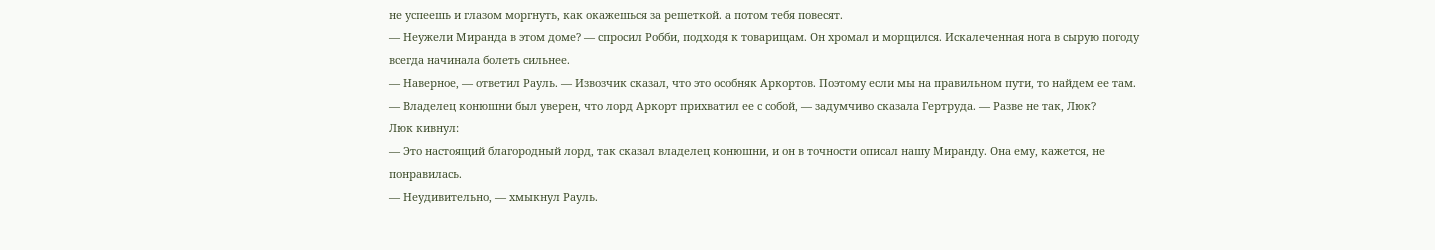не успеешь и глазом моргнуть, как окажешься за решеткой. а потом тебя повесят.
— Неужели Миранда в этом доме? — спросил Робби, подходя к товарищам. Он хромал и морщился. Искалеченная нога в сырую погоду всегда начинала болеть сильнее.
— Наверное, — ответил Рауль. — Извозчик сказал, что это особняк Аркортов. Поэтому если мы на правильном пути, то найдем ее там.
— Владелец конюшни был уверен, что лорд Аркорт прихватил ее с собой, — задумчиво сказала Гертруда. — Разве не так, Люк?
Люк кивнул:
— Это настоящий благородный лорд, так сказал владелец конюшни, и он в точности описал нашу Миранду. Она ему, кажется, не понравилась.
— Неудивительно, — хмыкнул Рауль.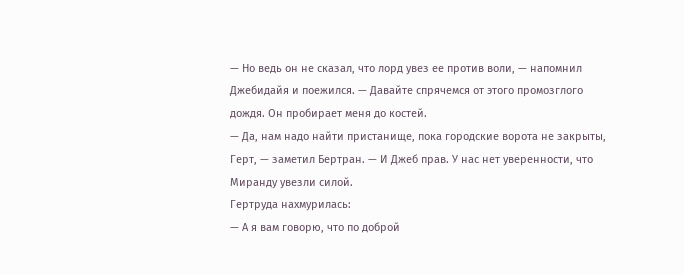— Но ведь он не сказал, что лорд увез ее против воли, — напомнил Джебидайя и поежился. — Давайте спрячемся от этого промозглого дождя. Он пробирает меня до костей.
— Да, нам надо найти пристанище, пока городские ворота не закрыты, Герт, — заметил Бертран. — И Джеб прав. У нас нет уверенности, что Миранду увезли силой.
Гертруда нахмурилась:
— А я вам говорю, что по доброй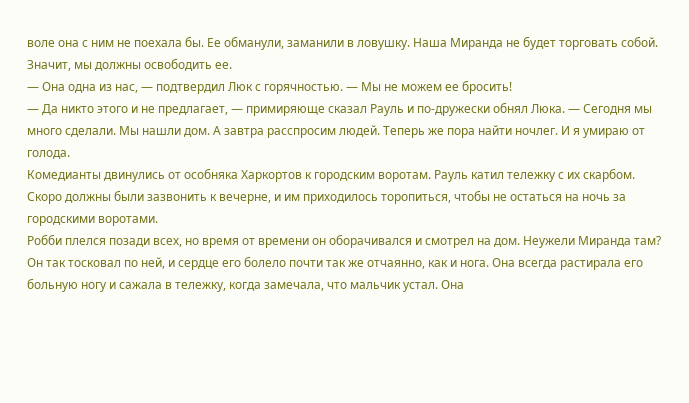воле она с ним не поехала бы. Ее обманули, заманили в ловушку. Наша Миранда не будет торговать собой. Значит, мы должны освободить ее.
— Она одна из нас, — подтвердил Люк с горячностью. — Мы не можем ее бросить!
— Да никто этого и не предлагает, — примиряюще сказал Рауль и по-дружески обнял Люка. — Сегодня мы много сделали. Мы нашли дом. А завтра расспросим людей. Теперь же пора найти ночлег. И я умираю от голода.
Комедианты двинулись от особняка Харкортов к городским воротам. Рауль катил тележку с их скарбом. Скоро должны были зазвонить к вечерне, и им приходилось торопиться, чтобы не остаться на ночь за городскими воротами.
Робби плелся позади всех, но время от времени он оборачивался и смотрел на дом. Неужели Миранда там? Он так тосковал по ней, и сердце его болело почти так же отчаянно, как и нога. Она всегда растирала его больную ногу и сажала в тележку, когда замечала, что мальчик устал. Она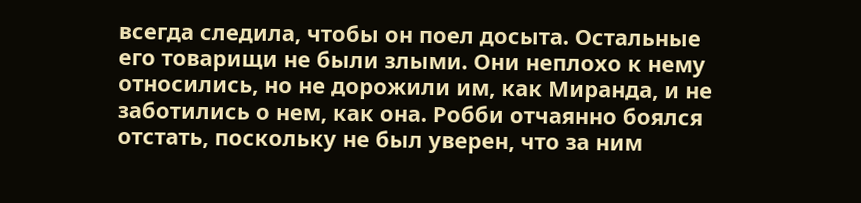всегда следила, чтобы он поел досыта. Остальные его товарищи не были злыми. Они неплохо к нему относились, но не дорожили им, как Миранда, и не заботились о нем, как она. Робби отчаянно боялся отстать, поскольку не был уверен, что за ним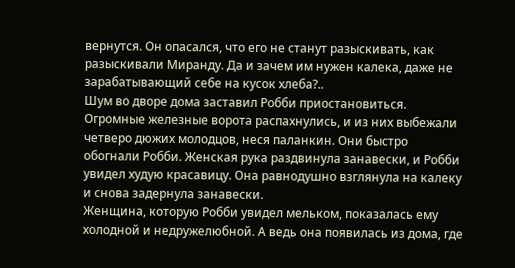вернутся. Он опасался, что его не станут разыскивать, как разыскивали Миранду. Да и зачем им нужен калека, даже не зарабатывающий себе на кусок хлеба?..
Шум во дворе дома заставил Робби приостановиться. Огромные железные ворота распахнулись, и из них выбежали четверо дюжих молодцов, неся паланкин. Они быстро обогнали Робби. Женская рука раздвинула занавески, и Робби увидел худую красавицу. Она равнодушно взглянула на калеку и снова задернула занавески.
Женщина, которую Робби увидел мельком, показалась ему холодной и недружелюбной. А ведь она появилась из дома, где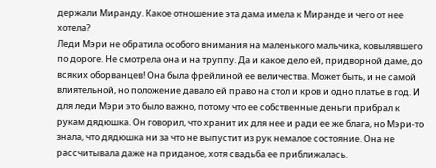держали Миранду. Какое отношение эта дама имела к Миранде и чего от нее хотела?
Леди Мэри не обратила особого внимания на маленького мальчика, ковылявшего по дороге. Не смотрела она и на труппу. Да и какое дело ей, придворной даме, до всяких оборванцев! Она была фрейлиной ее величества. Может быть, и не самой влиятельной, но положение давало ей право на стол и кров и одно платье в год. И для леди Мэри это было важно, потому что ее собственные деньги прибрал к рукам дядюшка. Он говорил, что хранит их для нее и ради ее же блага, но Мэри-то знала, что дядюшка ни за что не выпустит из рук немалое состояние. Она не рассчитывала даже на приданое, хотя свадьба ее приближалась.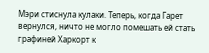Мэри стиснула кулаки. Теперь, когда Гарет вернулся, ничто не могло помешать ей стать графиней Харкорт к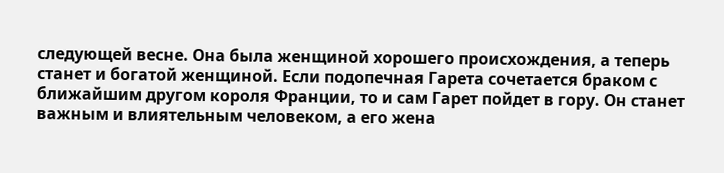следующей весне. Она была женщиной хорошего происхождения, а теперь станет и богатой женщиной. Если подопечная Гарета сочетается браком с ближайшим другом короля Франции, то и сам Гарет пойдет в гору. Он станет важным и влиятельным человеком, а его жена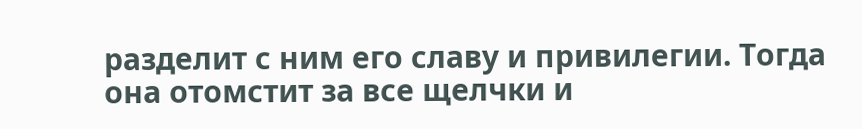разделит с ним его славу и привилегии. Тогда она отомстит за все щелчки и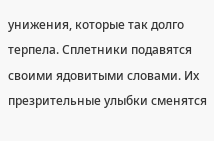унижения, которые так долго терпела. Сплетники подавятся своими ядовитыми словами. Их презрительные улыбки сменятся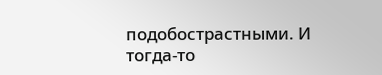подобострастными. И тогда-то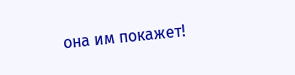она им покажет!